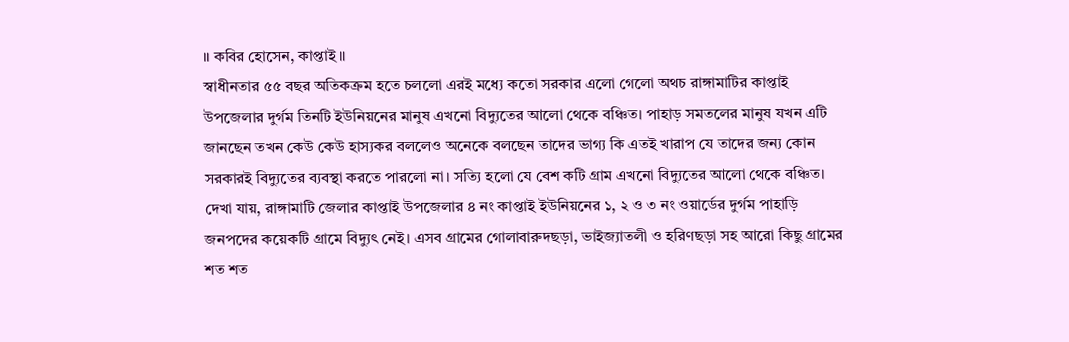॥ কবির হোসেন, কাপ্তাই ॥
স্বাধীনতার ৫৫ বছর অতিকক্রম হতে চললো এরই মধ্যে কতো সরকার এলো গেলো অথচ রাঙ্গামাটির কাপ্তাই উপজেলার দুর্গম তিনটি ইউনিয়নের মানুষ এখনো বিদ্যুতের আলো থেকে বঞ্চিত। পাহাড় সমতলের মানুষ যখন এটি জানছেন তখন কেউ কেউ হাস্যকর বললেও অনেকে বলছেন তাদের ভাগ্য কি এতই খারাপ যে তাদের জন্য কোন সরকারই বিদ্যুতের ব্যবস্থা করতে পারলো না। সত্যি হলো যে বেশ কটি গ্রাম এখনো বিদ্যুতের আলো থেকে বঞ্চিত।
দেখা যায়, রাঙ্গামাটি জেলার কাপ্তাই উপজেলার ৪ নং কাপ্তাই ইউনিয়নের ১, ২ ও ৩ নং ওয়ার্ডের দুর্গম পাহাড়ি জনপদের কয়েকটি গ্রামে বিদ্যুৎ নেই। এসব গ্রামের গোলাবারুদছড়া, ভাইজ্যাতলী ও হরিণছড়া সহ আরো কিছু গ্রামের শত শত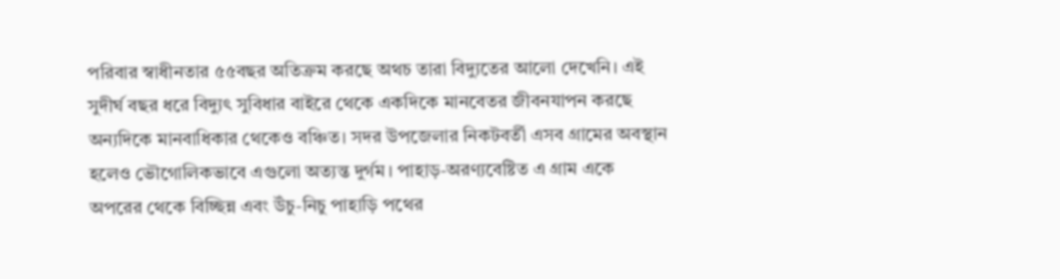পরিবার স্বাধীনতার ৫৫বছর অতিক্রম করছে অথচ তারা বিদ্যুতের আলো দেখেনি। এই সুদীর্ঘ বছর ধরে বিদ্যুৎ সুবিধার বাইরে থেকে একদিকে মানবেতর জীবনযাপন করছে অন্যদিকে মানবাধিকার থেকেও বঞ্চিত। সদর উপজেলার নিকটবর্তী এসব গ্রামের অবস্থান হলেও ভৌগোলিকভাবে এগুলো অত্যন্ত দুর্গম। পাহাড়-অরণ্যবেষ্টিত এ গ্রাম একে অপরের থেকে বিচ্ছিন্ন এবং উঁচু-নিচু পাহাড়ি পথের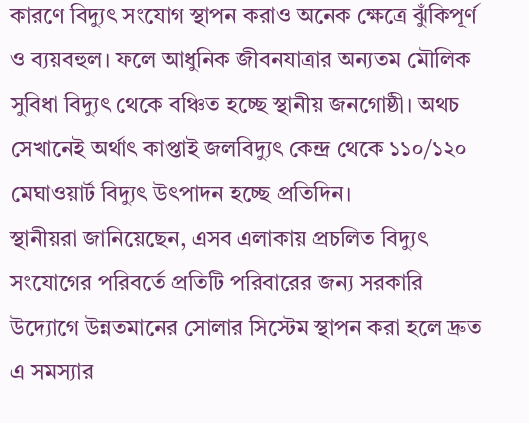কারণে বিদ্যুৎ সংযোগ স্থাপন করাও অনেক ক্ষেত্রে ঝুঁকিপূর্ণ ও ব্যয়বহুল। ফলে আধুনিক জীবনযাত্রার অন্যতম মৌলিক সুবিধা বিদ্যুৎ থেকে বঞ্চিত হচ্ছে স্থানীয় জনগোষ্ঠী। অথচ সেখানেই অর্থাৎ কাপ্তাই জলবিদ্যুৎ কেন্দ্র থেকে ১১০/১২০ মেঘাওয়ার্ট বিদ্যুৎ উৎপাদন হচ্ছে প্রতিদিন।
স্থানীয়রা জানিয়েছেন, এসব এলাকায় প্রচলিত বিদ্যুৎ সংযোগের পরিবর্তে প্রতিটি পরিবারের জন্য সরকারি উদ্যোগে উন্নতমানের সোলার সিস্টেম স্থাপন করা হলে দ্রুত এ সমস্যার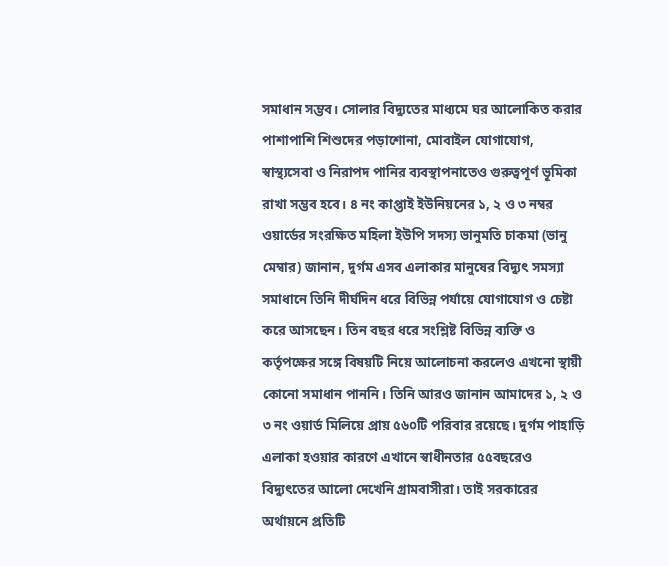সমাধান সম্ভব। সোলার বিদ্যুতের মাধ্যমে ঘর আলোকিত করার পাশাপাশি শিশুদের পড়াশোনা, মোবাইল যোগাযোগ, স্বাস্থ্যসেবা ও নিরাপদ পানির ব্যবস্থাপনাতেও গুরুত্বপূর্ণ ভূমিকা রাখা সম্ভব হবে। ৪ নং কাপ্তাই ইউনিয়নের ১, ২ ও ৩ নম্বর ওয়ার্ডের সংরক্ষিত মহিলা ইউপি সদস্য ভানুমতি চাকমা (ভানু মেম্বার) জানান, দুর্গম এসব এলাকার মানুষের বিদ্যুৎ সমস্যা সমাধানে তিনি দীর্ঘদিন ধরে বিভিন্ন পর্যায়ে যোগাযোগ ও চেষ্টা করে আসছেন। তিন বছর ধরে সংশ্লিষ্ট বিভিন্ন ব্যক্তি ও কর্তৃপক্ষের সঙ্গে বিষয়টি নিয়ে আলোচনা করলেও এখনো স্থায়ী কোনো সমাধান পাননি। তিনি আরও জানান আমাদের ১, ২ ও ৩ নং ওয়ার্ড মিলিয়ে প্রায় ৫৬০টি পরিবার রয়েছে। দুর্গম পাহাড়ি এলাকা হওয়ার কারণে এখানে স্বাধীনতার ৫৫বছরেও বিদ্যুৎতের আলো দেখেনি গ্রামবাসীরা। তাই সরকারের অর্থায়নে প্রতিটি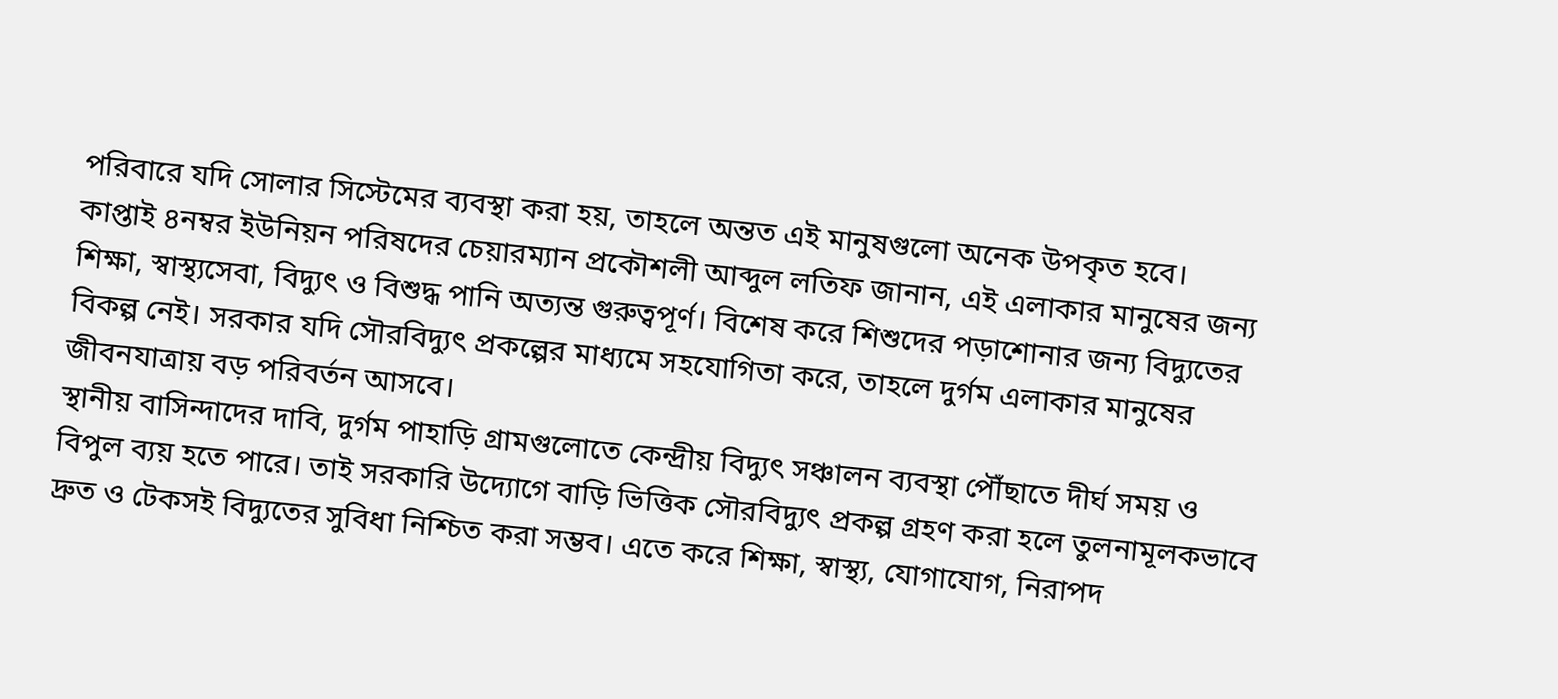পরিবারে যদি সোলার সিস্টেমের ব্যবস্থা করা হয়, তাহলে অন্তত এই মানুষগুলো অনেক উপকৃত হবে।
কাপ্তাই ৪নম্বর ইউনিয়ন পরিষদের চেয়ারম্যান প্রকৌশলী আব্দুল লতিফ জানান, এই এলাকার মানুষের জন্য শিক্ষা, স্বাস্থ্যসেবা, বিদ্যুৎ ও বিশুদ্ধ পানি অত্যন্ত গুরুত্বপূর্ণ। বিশেষ করে শিশুদের পড়াশোনার জন্য বিদ্যুতের বিকল্প নেই। সরকার যদি সৌরবিদ্যুৎ প্রকল্পের মাধ্যমে সহযোগিতা করে, তাহলে দুর্গম এলাকার মানুষের জীবনযাত্রায় বড় পরিবর্তন আসবে।
স্থানীয় বাসিন্দাদের দাবি, দুর্গম পাহাড়ি গ্রামগুলোতে কেন্দ্রীয় বিদ্যুৎ সঞ্চালন ব্যবস্থা পৌঁছাতে দীর্ঘ সময় ও বিপুল ব্যয় হতে পারে। তাই সরকারি উদ্যোগে বাড়ি ভিত্তিক সৌরবিদ্যুৎ প্রকল্প গ্রহণ করা হলে তুলনামূলকভাবে দ্রুত ও টেকসই বিদ্যুতের সুবিধা নিশ্চিত করা সম্ভব। এতে করে শিক্ষা, স্বাস্থ্য, যোগাযোগ, নিরাপদ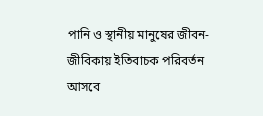পানি ও স্থানীয় মানুষের জীবন-জীবিকায় ইতিবাচক পরিবর্তন আসবে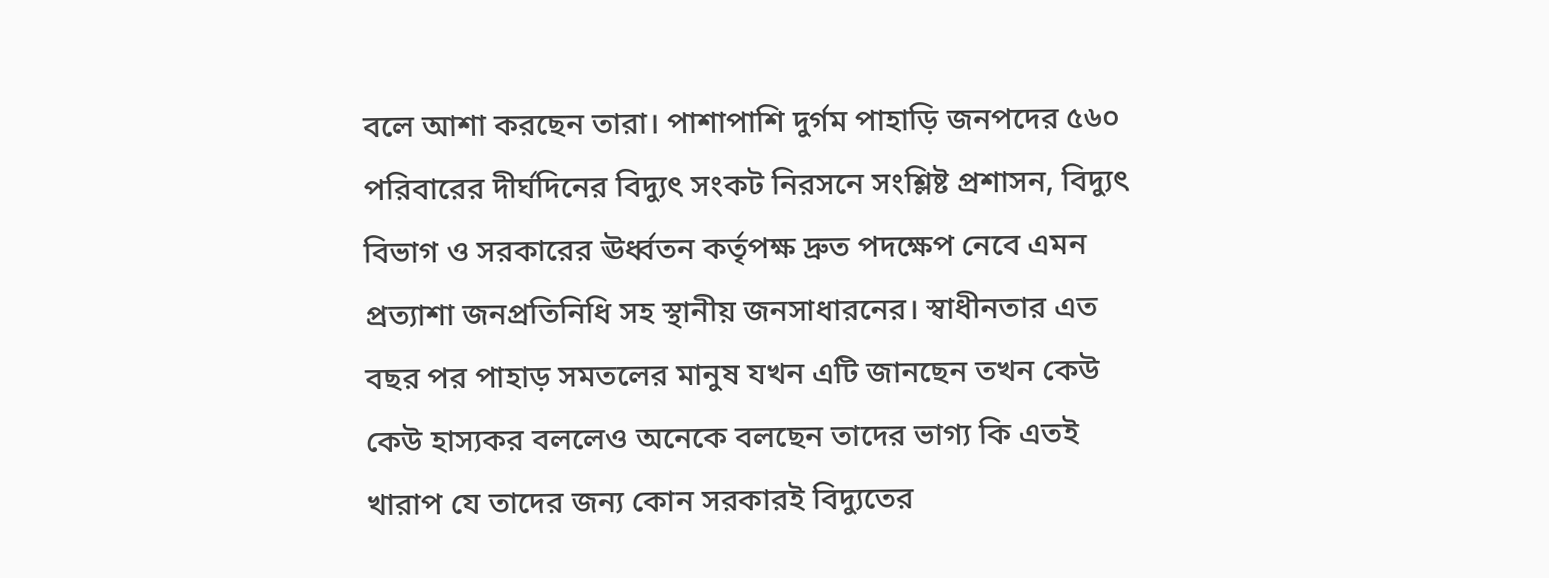বলে আশা করছেন তারা। পাশাপাশি দুর্গম পাহাড়ি জনপদের ৫৬০ পরিবারের দীর্ঘদিনের বিদ্যুৎ সংকট নিরসনে সংশ্লিষ্ট প্রশাসন, বিদ্যুৎ বিভাগ ও সরকারের ঊর্ধ্বতন কর্তৃপক্ষ দ্রুত পদক্ষেপ নেবে এমন প্রত্যাশা জনপ্রতিনিধি সহ স্থানীয় জনসাধারনের। স্বাধীনতার এত বছর পর পাহাড় সমতলের মানুষ যখন এটি জানছেন তখন কেউ কেউ হাস্যকর বললেও অনেকে বলছেন তাদের ভাগ্য কি এতই খারাপ যে তাদের জন্য কোন সরকারই বিদ্যুতের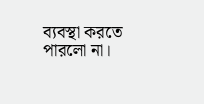ব্যবস্থা করতে পারলো না।